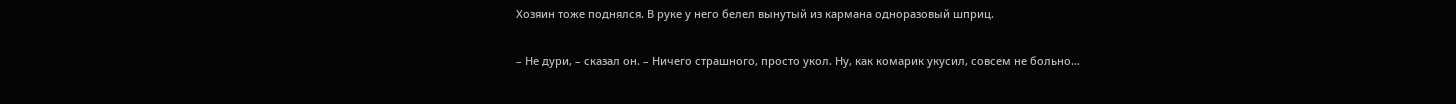Хозяин тоже поднялся. В руке у него белел вынутый из кармана одноразовый шприц.

– Не дури, – сказал он. – Ничего страшного, просто укол. Ну, как комарик укусил, совсем не больно…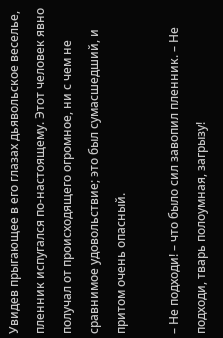Увидев прыгающее в его глазах дьявольское веселье, пленник испугался по-настоящему. Этот человек явно получал от происходящего огромное, ни с чем не сравнимое удовольствие; это был сумасшедший, и притом очень опасный.

– Не подходи! – что было сил завопил пленник. – Не подходи, тварь полоумная, загрызу!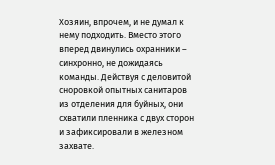Хозяин, впрочем, и не думал к нему подходить. Вместо этого вперед двинулись охранники – синхронно, не дожидаясь команды. Действуя с деловитой сноровкой опытных санитаров из отделения для буйных, они схватили пленника с двух сторон и зафиксировали в железном захвате.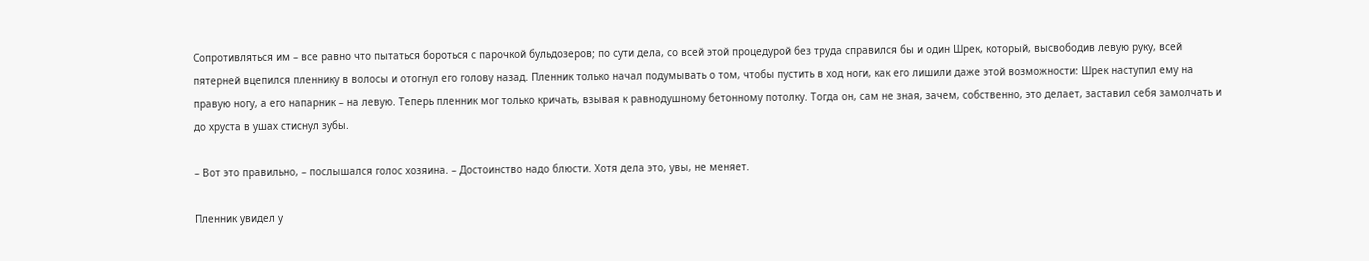Сопротивляться им – все равно что пытаться бороться с парочкой бульдозеров; по сути дела, со всей этой процедурой без труда справился бы и один Шрек, который, высвободив левую руку, всей пятерней вцепился пленнику в волосы и отогнул его голову назад. Пленник только начал подумывать о том, чтобы пустить в ход ноги, как его лишили даже этой возможности: Шрек наступил ему на правую ногу, а его напарник – на левую. Теперь пленник мог только кричать, взывая к равнодушному бетонному потолку. Тогда он, сам не зная, зачем, собственно, это делает, заставил себя замолчать и до хруста в ушах стиснул зубы.

– Вот это правильно, – послышался голос хозяина. – Достоинство надо блюсти. Хотя дела это, увы, не меняет.

Пленник увидел у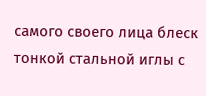самого своего лица блеск тонкой стальной иглы с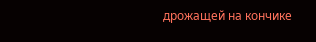дрожащей на кончике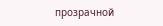прозрачной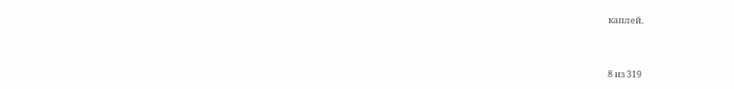каплей.



8 из 319